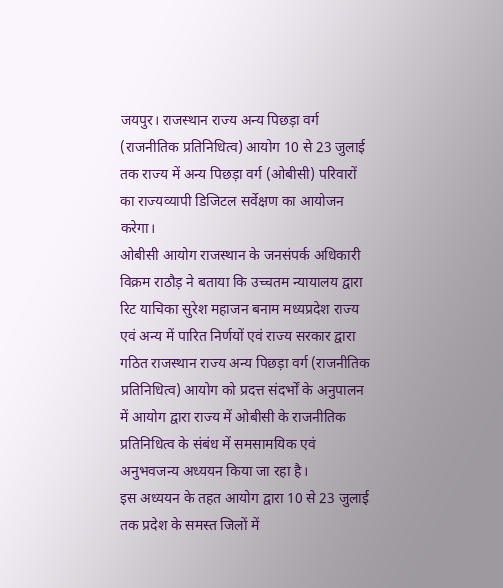जयपुर। राजस्थान राज्य अन्य पिछड़ा वर्ग (राजनीतिक प्रतिनिधित्व) आयोग 10 से 23 जुलाई तक राज्य में अन्य पिछड़ा वर्ग (ओबीसी) परिवारों का राज्यव्यापी डिजिटल सर्वेक्षण का आयोजन करेगा।
ओबीसी आयोग राजस्थान के जनसंपर्क अधिकारी विक्रम राठौड़ ने बताया कि उच्चतम न्यायालय द्वारा रिट याचिका सुरेश महाजन बनाम मध्यप्रदेश राज्य एवं अन्य में पारित निर्णयों एवं राज्य सरकार द्वारा गठित राजस्थान राज्य अन्य पिछड़ा वर्ग (राजनीतिक प्रतिनिधित्व) आयोग को प्रदत्त संदर्भों के अनुपालन में आयोग द्वारा राज्य में ओबीसी के राजनीतिक प्रतिनिधित्व के संबंध में समसामयिक एवं अनुभवजन्य अध्ययन किया जा रहा है।
इस अध्ययन के तहत आयोग द्वारा 10 से 23 जुलाई तक प्रदेश के समस्त जिलों में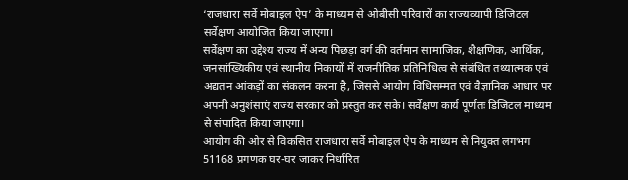‘राजधारा सर्वे मोबाइल ऐप’ के माध्यम से ओबीसी परिवारों का राज्यव्यापी डिजिटल सर्वेक्षण आयोजित किया जाएगा।
सर्वेक्षण का उद्देश्य राज्य में अन्य पिछड़ा वर्ग की वर्तमान सामाजिक, शैक्षणिक, आर्थिक, जनसांख्यिकीय एवं स्थानीय निकायों में राजनीतिक प्रतिनिधित्व से संबंधित तथ्यात्मक एवं अद्यतन आंकड़ों का संकलन करना है, जिससे आयोग विधिसम्मत एवं वैज्ञानिक आधार पर अपनी अनुशंसाएं राज्य सरकार को प्रस्तुत कर सके। सर्वेक्षण कार्य पूर्णतः डिजिटल माध्यम से संपादित किया जाएगा।
आयोग की ओर से विकसित राजधारा सर्वे मोबाइल ऐप के माध्यम से नियुक्त लगभग 51168 प्रगणक घर-घर जाकर निर्धारित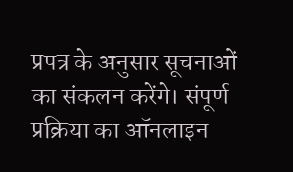प्रपत्र के अनुसार सूचनाओं का संकलन करेंगे। संपूर्ण प्रक्रिया का ऑनलाइन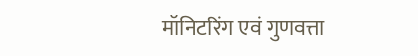मॉनिटरिंग एवं गुणवत्ता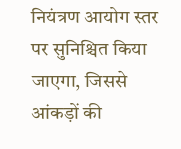नियंत्रण आयोग स्तर पर सुनिश्चित किया जाएगा, जिससे आंकड़ों की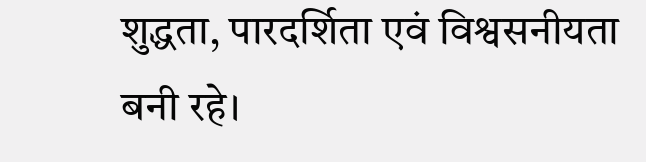शुद्धता, पारदर्शिता एवं विश्वसनीयता बनी रहे।